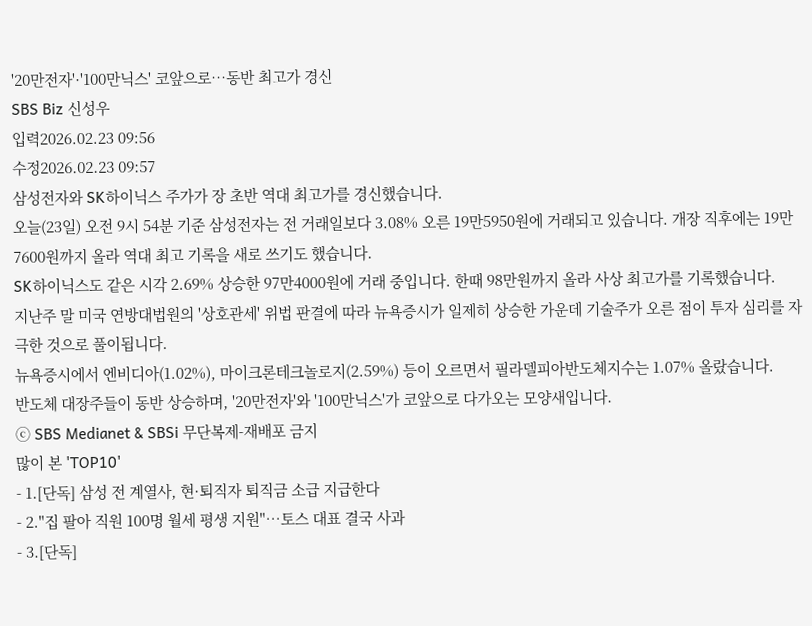'20만전자'·'100만닉스' 코앞으로…동반 최고가 경신
SBS Biz 신성우
입력2026.02.23 09:56
수정2026.02.23 09:57
삼성전자와 SK하이닉스 주가가 장 초반 역대 최고가를 경신했습니다.
오늘(23일) 오전 9시 54분 기준 삼성전자는 전 거래일보다 3.08% 오른 19만5950원에 거래되고 있습니다. 개장 직후에는 19만7600원까지 올라 역대 최고 기록을 새로 쓰기도 했습니다.
SK하이닉스도 같은 시각 2.69% 상승한 97만4000원에 거래 중입니다. 한때 98만원까지 올라 사상 최고가를 기록했습니다.
지난주 말 미국 연방대법원의 '상호관세' 위법 판결에 따라 뉴욕증시가 일제히 상승한 가운데 기술주가 오른 점이 투자 심리를 자극한 것으로 풀이됩니다.
뉴욕증시에서 엔비디아(1.02%), 마이크론테크놀로지(2.59%) 등이 오르면서 필라델피아반도체지수는 1.07% 올랐습니다.
반도체 대장주들이 동반 상승하며, '20만전자'와 '100만닉스'가 코앞으로 다가오는 모양새입니다.
ⓒ SBS Medianet & SBSi 무단복제-재배포 금지
많이 본 'TOP10'
- 1.[단독] 삼성 전 계열사, 현·퇴직자 퇴직금 소급 지급한다
- 2."집 팔아 직원 100명 월세 평생 지원"…토스 대표 결국 사과
- 3.[단독]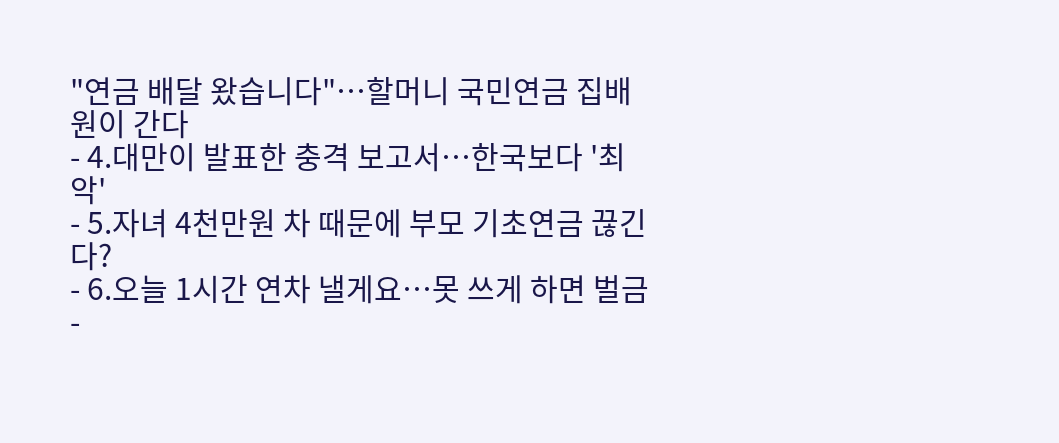"연금 배달 왔습니다"…할머니 국민연금 집배원이 간다
- 4.대만이 발표한 충격 보고서…한국보다 '최악'
- 5.자녀 4천만원 차 때문에 부모 기초연금 끊긴다?
- 6.오늘 1시간 연차 낼게요…못 쓰게 하면 벌금
-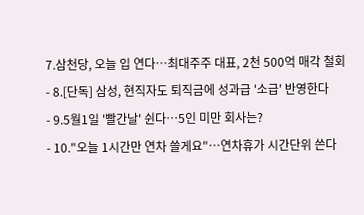7.삼천당, 오늘 입 연다…최대주주 대표, 2천 500억 매각 철회
- 8.[단독] 삼성, 현직자도 퇴직금에 성과급 '소급' 반영한다
- 9.5월1일 '빨간날' 쉰다…5인 미만 회사는?
- 10."오늘 1시간만 연차 쓸게요"…연차휴가 시간단위 쓴다